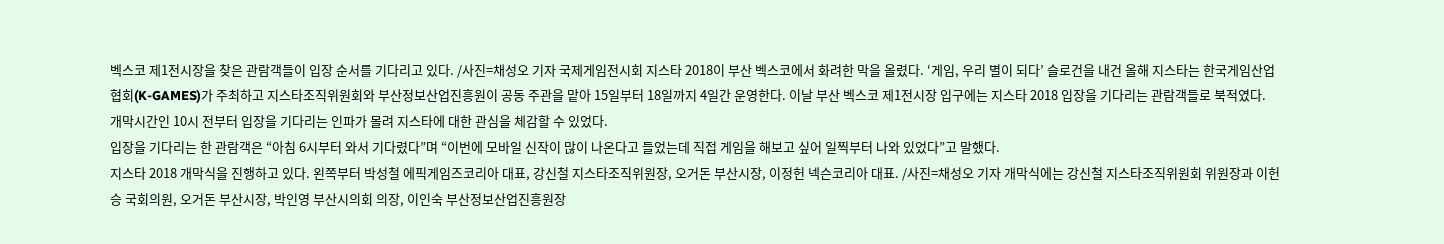벡스코 제1전시장을 찾은 관람객들이 입장 순서를 기다리고 있다. /사진=채성오 기자 국제게임전시회 지스타 2018이 부산 벡스코에서 화려한 막을 올렸다. ‘게임, 우리 별이 되다’ 슬로건을 내건 올해 지스타는 한국게임산업협회(K-GAMES)가 주최하고 지스타조직위원회와 부산정보산업진흥원이 공동 주관을 맡아 15일부터 18일까지 4일간 운영한다. 이날 부산 벡스코 제1전시장 입구에는 지스타 2018 입장을 기다리는 관람객들로 북적였다. 개막시간인 10시 전부터 입장을 기다리는 인파가 몰려 지스타에 대한 관심을 체감할 수 있었다.
입장을 기다리는 한 관람객은 “아침 6시부터 와서 기다렸다”며 “이번에 모바일 신작이 많이 나온다고 들었는데 직접 게임을 해보고 싶어 일찍부터 나와 있었다”고 말했다.
지스타 2018 개막식을 진행하고 있다. 왼쪽부터 박성철 에픽게임즈코리아 대표, 강신철 지스타조직위원장, 오거돈 부산시장, 이정헌 넥슨코리아 대표. /사진=채성오 기자 개막식에는 강신철 지스타조직위원회 위원장과 이헌승 국회의원, 오거돈 부산시장, 박인영 부산시의회 의장, 이인숙 부산정보산업진흥원장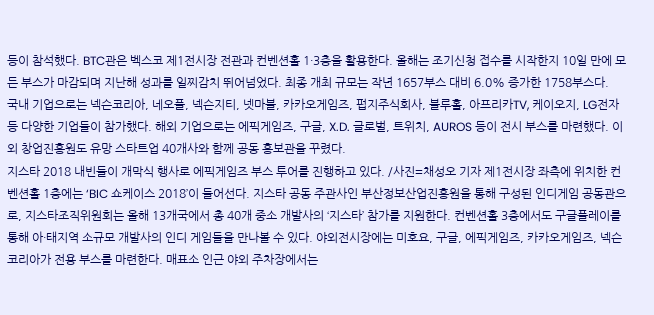등이 참석했다. BTC관은 벡스코 제1전시장 전관과 컨벤션홀 1·3층을 활용한다. 올해는 조기신청 접수를 시작한지 10일 만에 모든 부스가 마감되며 지난해 성과를 일찌감치 뛰어넘었다. 최종 개최 규모는 작년 1657부스 대비 6.0% 증가한 1758부스다.
국내 기업으로는 넥슨코리아, 네오플, 넥슨지티, 넷마블, 카카오게임즈, 펍지주식회사, 블루홀, 아프리카TV, 케이오지, LG전자 등 다양한 기업들이 참가했다. 해외 기업으로는 에픽게임즈, 구글, X.D. 글로벌, 트위치, AUROS 등이 전시 부스를 마련했다. 이외 창업진흥원도 유망 스타트업 40개사와 함께 공동 홍보관을 꾸렸다.
지스타 2018 내빈들이 개막식 행사로 에픽게임즈 부스 투어를 진행하고 있다. /사진=채성오 기자 제1전시장 좌측에 위치한 컨벤션홀 1층에는 ‘BIC 쇼케이스 2018’이 들어선다. 지스타 공동 주관사인 부산정보산업진흥원을 통해 구성된 인디게임 공동관으로, 지스타조직위원회는 올해 13개국에서 총 40개 중소 개발사의 ‘지스타’ 참가를 지원한다. 컨벤션홀 3층에서도 구글플레이를 통해 아·태지역 소규모 개발사의 인디 게임들을 만나볼 수 있다. 야외전시장에는 미호요, 구글, 에픽게임즈, 카카오게임즈, 넥슨코리아가 전용 부스를 마련한다. 매표소 인근 야외 주차장에서는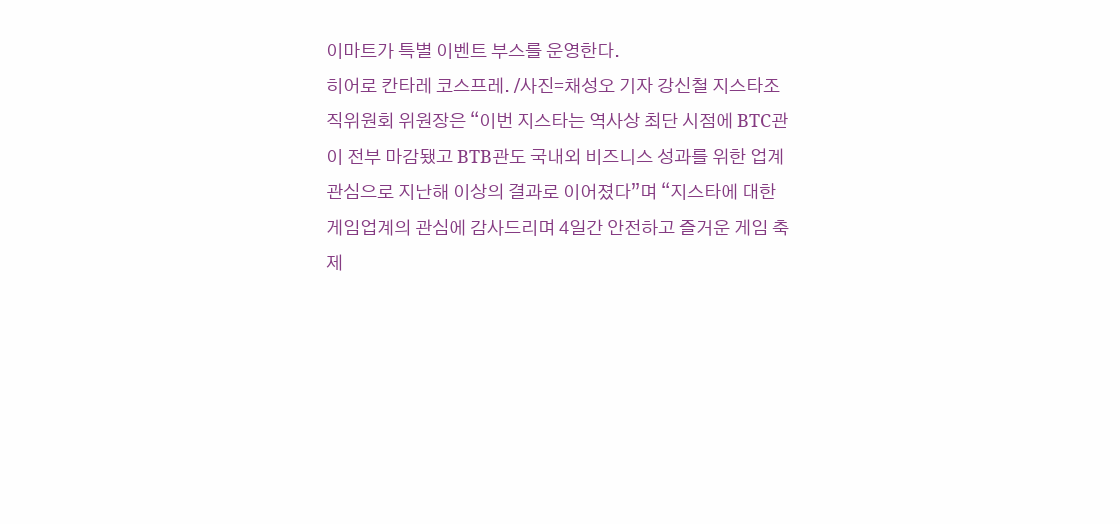이마트가 특별 이벤트 부스를 운영한다.
히어로 칸타레 코스프레. /사진=채성오 기자 강신철 지스타조직위원회 위원장은 “이번 지스타는 역사상 최단 시점에 BTC관이 전부 마감됐고 BTB관도 국내외 비즈니스 성과를 위한 업계 관심으로 지난해 이상의 결과로 이어졌다”며 “지스타에 대한 게임업계의 관심에 감사드리며 4일간 안전하고 즐거운 게임 축제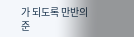가 되도록 만반의 준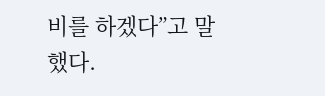비를 하겠다”고 말했다.